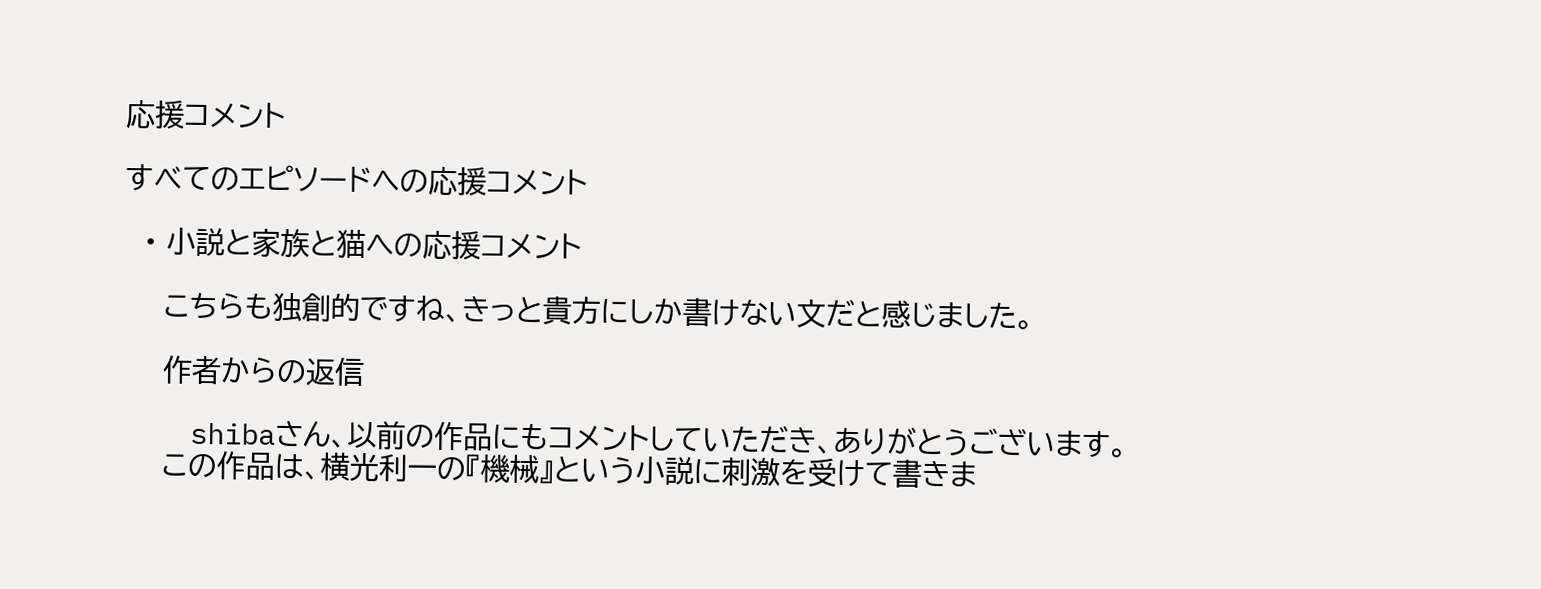応援コメント

すべてのエピソードへの応援コメント

  • 小説と家族と猫への応援コメント

    こちらも独創的ですね、きっと貴方にしか書けない文だと感じました。

    作者からの返信

    shibaさん、以前の作品にもコメントしていただき、ありがとうございます。
    この作品は、横光利一の『機械』という小説に刺激を受けて書きま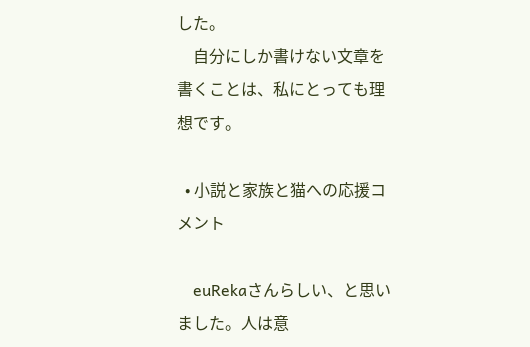した。
    自分にしか書けない文章を書くことは、私にとっても理想です。

  • 小説と家族と猫への応援コメント

    euRekaさんらしい、と思いました。人は意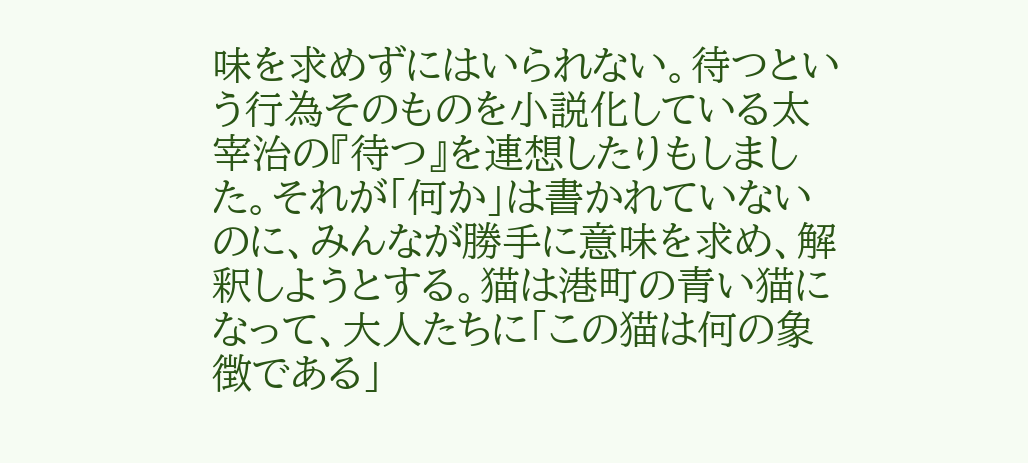味を求めずにはいられない。待つという行為そのものを小説化している太宰治の『待つ』を連想したりもしました。それが「何か」は書かれていないのに、みんなが勝手に意味を求め、解釈しようとする。猫は港町の青い猫になって、大人たちに「この猫は何の象徴である」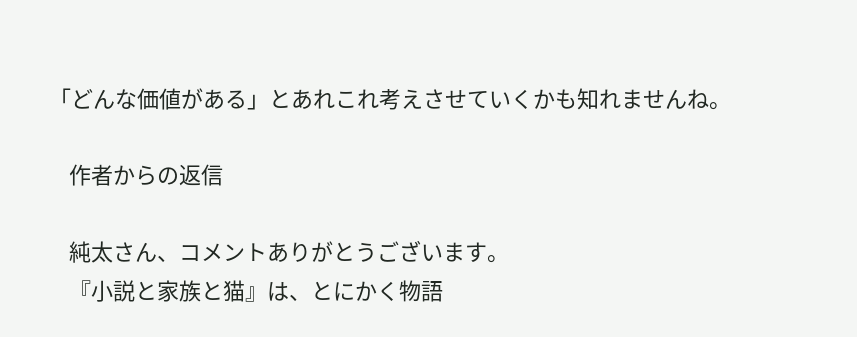「どんな価値がある」とあれこれ考えさせていくかも知れませんね。

    作者からの返信

    純太さん、コメントありがとうございます。
    『小説と家族と猫』は、とにかく物語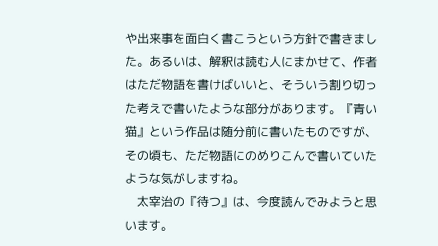や出来事を面白く書こうという方針で書きました。あるいは、解釈は読む人にまかせて、作者はただ物語を書けばいいと、そういう割り切った考えで書いたような部分があります。『青い猫』という作品は随分前に書いたものですが、その頃も、ただ物語にのめりこんで書いていたような気がしますね。
    太宰治の『待つ』は、今度読んでみようと思います。